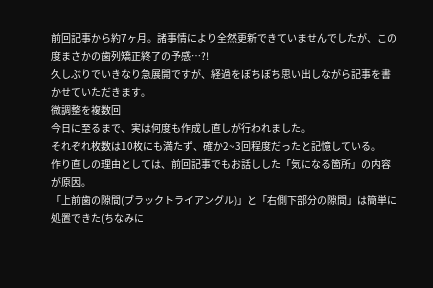前回記事から約7ヶ月。諸事情により全然更新できていませんでしたが、この度まさかの歯列矯正終了の予感…?!
久しぶりでいきなり急展開ですが、経過をぼちぼち思い出しながら記事を書かせていただきます。
微調整を複数回
今日に至るまで、実は何度も作成し直しが行われました。
それぞれ枚数は10枚にも満たず、確か2~3回程度だったと記憶している。
作り直しの理由としては、前回記事でもお話しした「気になる箇所」の内容が原因。
「上前歯の隙間(ブラックトライアングル)」と「右側下部分の隙間」は簡単に処置できた(ちなみに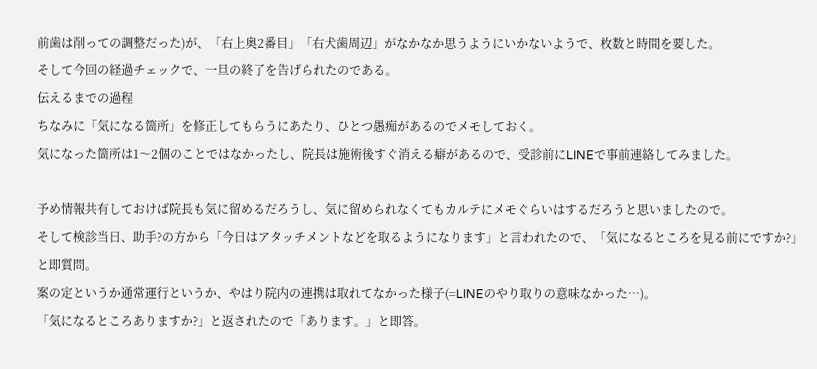前歯は削っての調整だった)が、「右上奥2番目」「右犬歯周辺」がなかなか思うようにいかないようで、枚数と時間を要した。
そして今回の経過チェックで、一旦の終了を告げられたのである。
伝えるまでの過程
ちなみに「気になる箇所」を修正してもらうにあたり、ひとつ愚痴があるのでメモしておく。
気になった箇所は1〜2個のことではなかったし、院長は施術後すぐ消える癖があるので、受診前にLINEで事前連絡してみました。

予め情報共有しておけば院長も気に留めるだろうし、気に留められなくてもカルテにメモぐらいはするだろうと思いましたので。
そして検診当日、助手?の方から「今日はアタッチメントなどを取るようになります」と言われたので、「気になるところを見る前にですか?」と即質問。
案の定というか通常運行というか、やはり院内の連携は取れてなかった様子(=LINEのやり取りの意味なかった…)。
「気になるところありますか?」と返されたので「あります。」と即答。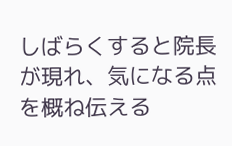しばらくすると院長が現れ、気になる点を概ね伝える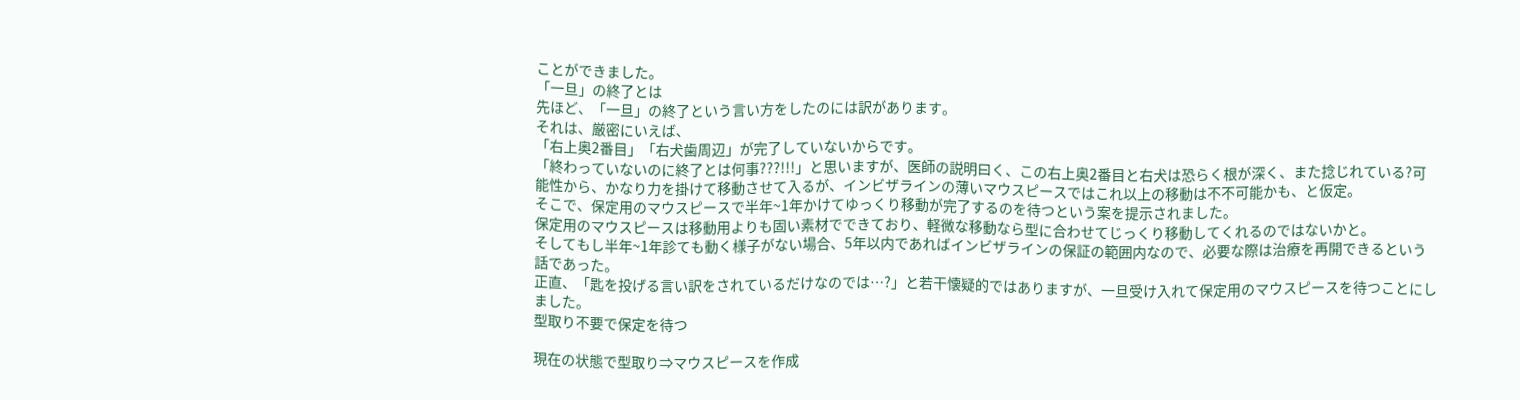ことができました。
「一旦」の終了とは
先ほど、「一旦」の終了という言い方をしたのには訳があります。
それは、厳密にいえば、
「右上奥2番目」「右犬歯周辺」が完了していないからです。
「終わっていないのに終了とは何事???!!!」と思いますが、医師の説明曰く、この右上奥2番目と右犬は恐らく根が深く、また捻じれている?可能性から、かなり力を掛けて移動させて入るが、インビザラインの薄いマウスピースではこれ以上の移動は不不可能かも、と仮定。
そこで、保定用のマウスピースで半年~1年かけてゆっくり移動が完了するのを待つという案を提示されました。
保定用のマウスピースは移動用よりも固い素材でできており、軽微な移動なら型に合わせてじっくり移動してくれるのではないかと。
そしてもし半年~1年診ても動く様子がない場合、5年以内であればインビザラインの保証の範囲内なので、必要な際は治療を再開できるという話であった。
正直、「匙を投げる言い訳をされているだけなのでは…?」と若干懐疑的ではありますが、一旦受け入れて保定用のマウスピースを待つことにしました。
型取り不要で保定を待つ

現在の状態で型取り⇒マウスピースを作成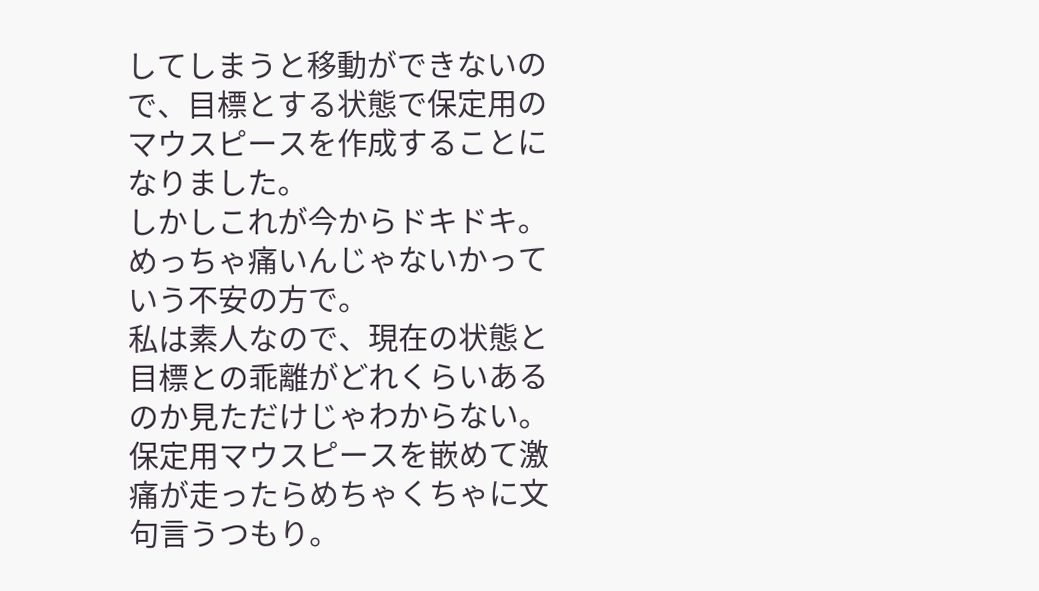してしまうと移動ができないので、目標とする状態で保定用のマウスピースを作成することになりました。
しかしこれが今からドキドキ。めっちゃ痛いんじゃないかっていう不安の方で。
私は素人なので、現在の状態と目標との乖離がどれくらいあるのか見ただけじゃわからない。
保定用マウスピースを嵌めて激痛が走ったらめちゃくちゃに文句言うつもり。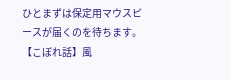ひとまずは保定用マウスピースが届くのを待ちます。
【こぼれ話】風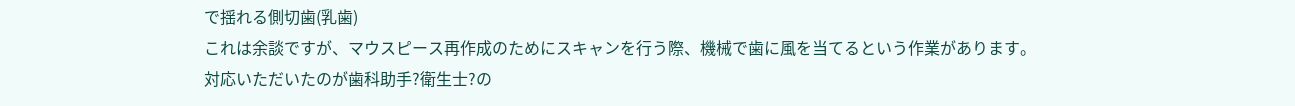で揺れる側切歯(乳歯)
これは余談ですが、マウスピース再作成のためにスキャンを行う際、機械で歯に風を当てるという作業があります。
対応いただいたのが歯科助手?衛生士?の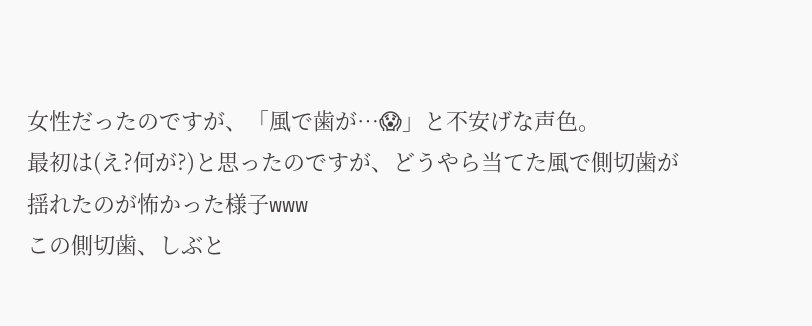女性だったのですが、「風で歯が…😱」と不安げな声色。
最初は(え?何が?)と思ったのですが、どうやら当てた風で側切歯が揺れたのが怖かった様子www
この側切歯、しぶと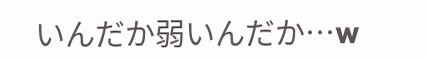いんだか弱いんだか…w